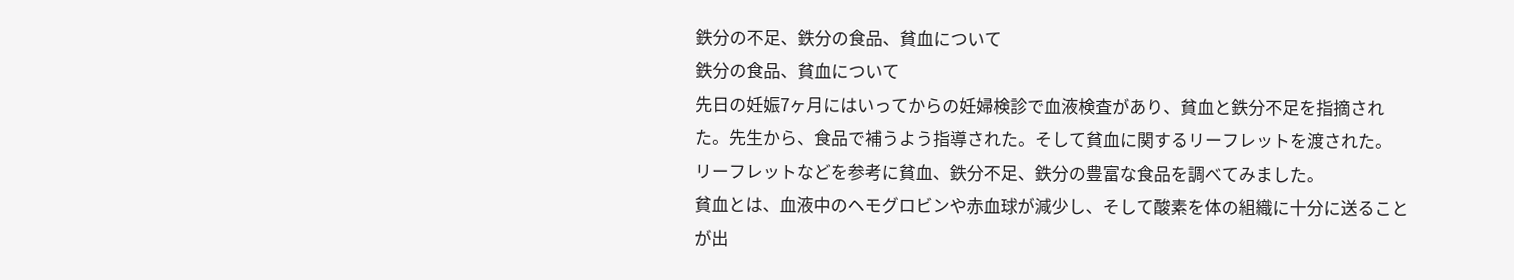鉄分の不足、鉄分の食品、貧血について
鉄分の食品、貧血について
先日の妊娠7ヶ月にはいってからの妊婦検診で血液検査があり、貧血と鉄分不足を指摘された。先生から、食品で補うよう指導された。そして貧血に関するリーフレットを渡された。
リーフレットなどを参考に貧血、鉄分不足、鉄分の豊富な食品を調べてみました。
貧血とは、血液中のヘモグロビンや赤血球が減少し、そして酸素を体の組織に十分に送ることが出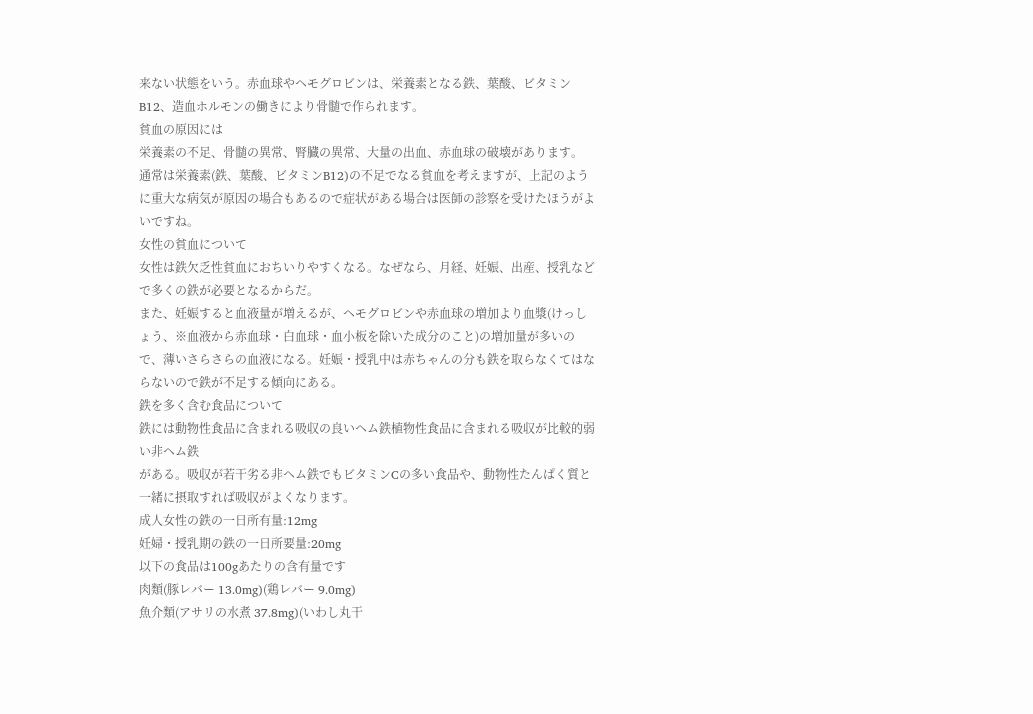来ない状態をいう。赤血球やヘモグロビンは、栄養素となる鉄、葉酸、ビタミンB12、造血ホルモンの働きにより骨髄で作られます。
貧血の原因には
栄養素の不足、骨髄の異常、腎臓の異常、大量の出血、赤血球の破壊があります。
通常は栄養素(鉄、葉酸、ビタミンB12)の不足でなる貧血を考えますが、上記のように重大な病気が原因の場合もあるので症状がある場合は医師の診察を受けたほうがよいですね。
女性の貧血について
女性は鉄欠乏性貧血におちいりやすくなる。なぜなら、月経、妊娠、出産、授乳などで多くの鉄が必要となるからだ。
また、妊娠すると血液量が増えるが、ヘモグロビンや赤血球の増加より血漿(けっしょう、※血液から赤血球・白血球・血小板を除いた成分のこと)の増加量が多いので、薄いさらさらの血液になる。妊娠・授乳中は赤ちゃんの分も鉄を取らなくてはならないので鉄が不足する傾向にある。
鉄を多く含む食品について
鉄には動物性食品に含まれる吸収の良いヘム鉄植物性食品に含まれる吸収が比較的弱い非ヘム鉄
がある。吸収が若干劣る非ヘム鉄でもビタミンCの多い食品や、動物性たんぱく質と一緒に摂取すれば吸収がよくなります。
成人女性の鉄の一日所有量:12mg
妊婦・授乳期の鉄の一日所要量:20mg
以下の食品は100gあたりの含有量です
肉類(豚レバー 13.0mg)(鶏レバー 9.0mg)
魚介類(アサリの水煮 37.8mg)(いわし丸干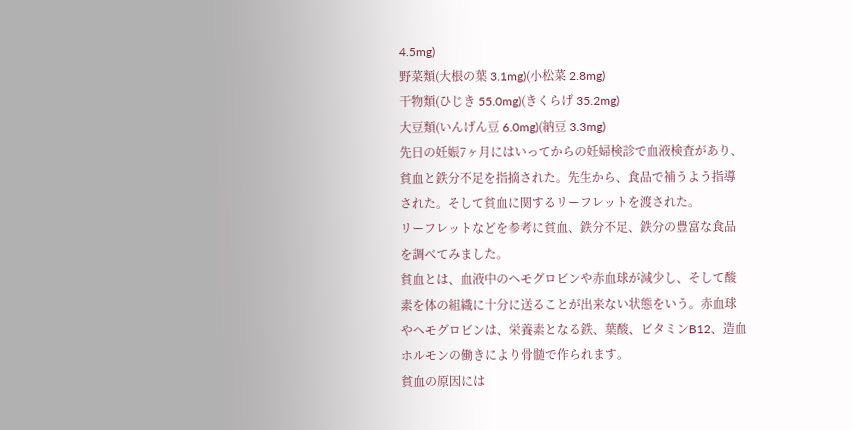4.5mg)
野菜類(大根の葉 3.1mg)(小松菜 2.8mg)
干物類(ひじき 55.0mg)(きくらげ 35.2mg)
大豆類(いんげん豆 6.0mg)(納豆 3.3mg)
先日の妊娠7ヶ月にはいってからの妊婦検診で血液検査があり、貧血と鉄分不足を指摘された。先生から、食品で補うよう指導された。そして貧血に関するリーフレットを渡された。
リーフレットなどを参考に貧血、鉄分不足、鉄分の豊富な食品を調べてみました。
貧血とは、血液中のヘモグロビンや赤血球が減少し、そして酸素を体の組織に十分に送ることが出来ない状態をいう。赤血球やヘモグロビンは、栄養素となる鉄、葉酸、ビタミンB12、造血ホルモンの働きにより骨髄で作られます。
貧血の原因には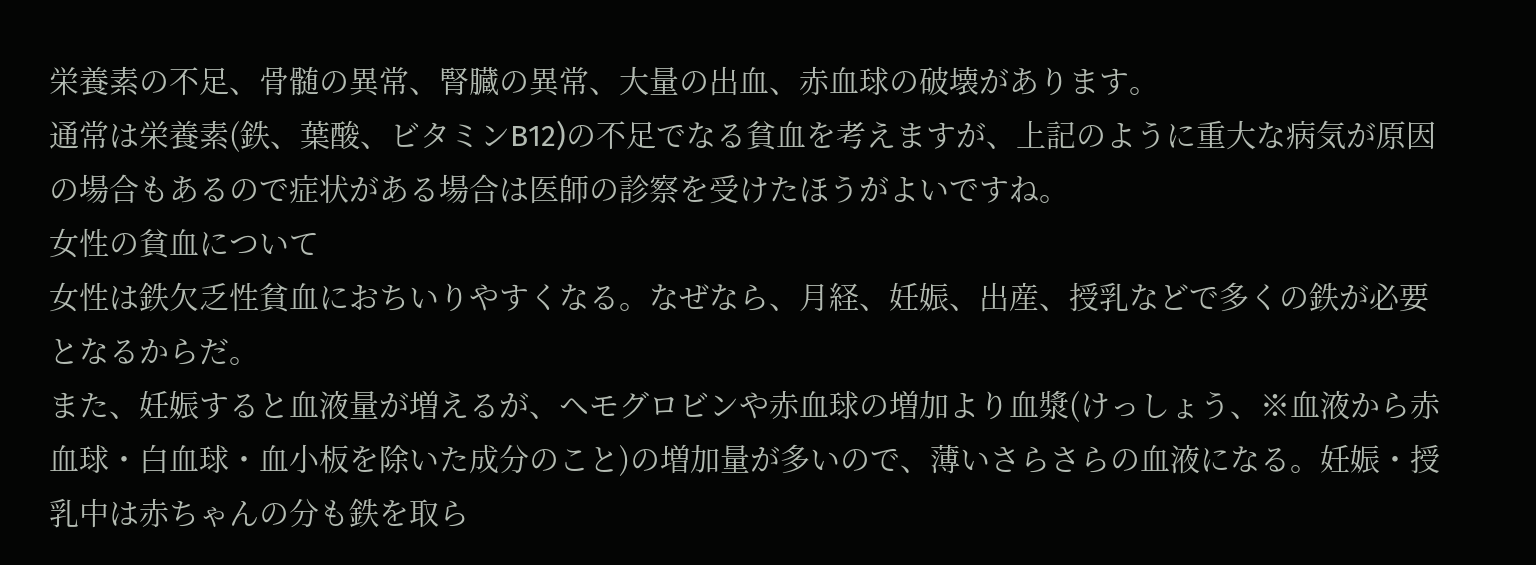栄養素の不足、骨髄の異常、腎臓の異常、大量の出血、赤血球の破壊があります。
通常は栄養素(鉄、葉酸、ビタミンB12)の不足でなる貧血を考えますが、上記のように重大な病気が原因の場合もあるので症状がある場合は医師の診察を受けたほうがよいですね。
女性の貧血について
女性は鉄欠乏性貧血におちいりやすくなる。なぜなら、月経、妊娠、出産、授乳などで多くの鉄が必要となるからだ。
また、妊娠すると血液量が増えるが、ヘモグロビンや赤血球の増加より血漿(けっしょう、※血液から赤血球・白血球・血小板を除いた成分のこと)の増加量が多いので、薄いさらさらの血液になる。妊娠・授乳中は赤ちゃんの分も鉄を取ら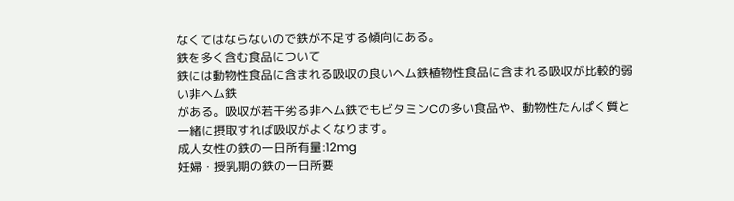なくてはならないので鉄が不足する傾向にある。
鉄を多く含む食品について
鉄には動物性食品に含まれる吸収の良いヘム鉄植物性食品に含まれる吸収が比較的弱い非ヘム鉄
がある。吸収が若干劣る非ヘム鉄でもビタミンCの多い食品や、動物性たんぱく質と一緒に摂取すれば吸収がよくなります。
成人女性の鉄の一日所有量:12mg
妊婦・授乳期の鉄の一日所要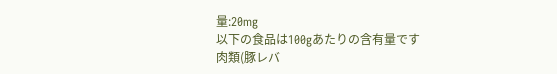量:20mg
以下の食品は100gあたりの含有量です
肉類(豚レバ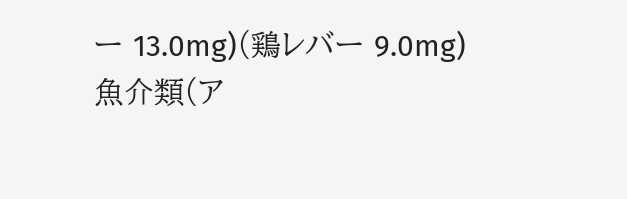ー 13.0mg)(鶏レバー 9.0mg)
魚介類(ア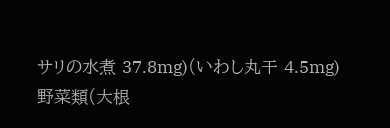サリの水煮 37.8mg)(いわし丸干 4.5mg)
野菜類(大根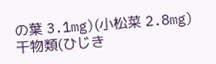の葉 3.1mg)(小松菜 2.8mg)
干物類(ひじき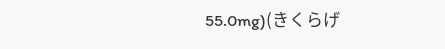55.0mg)(きくらげ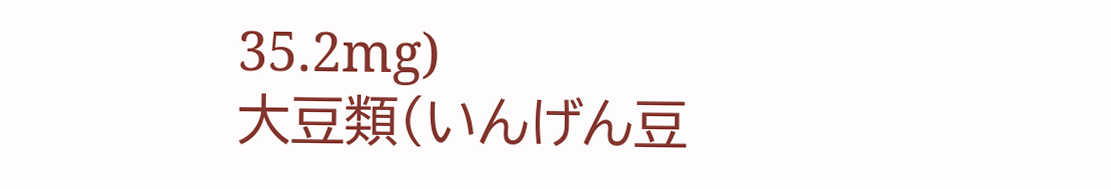35.2mg)
大豆類(いんげん豆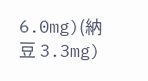6.0mg)(納豆 3.3mg)